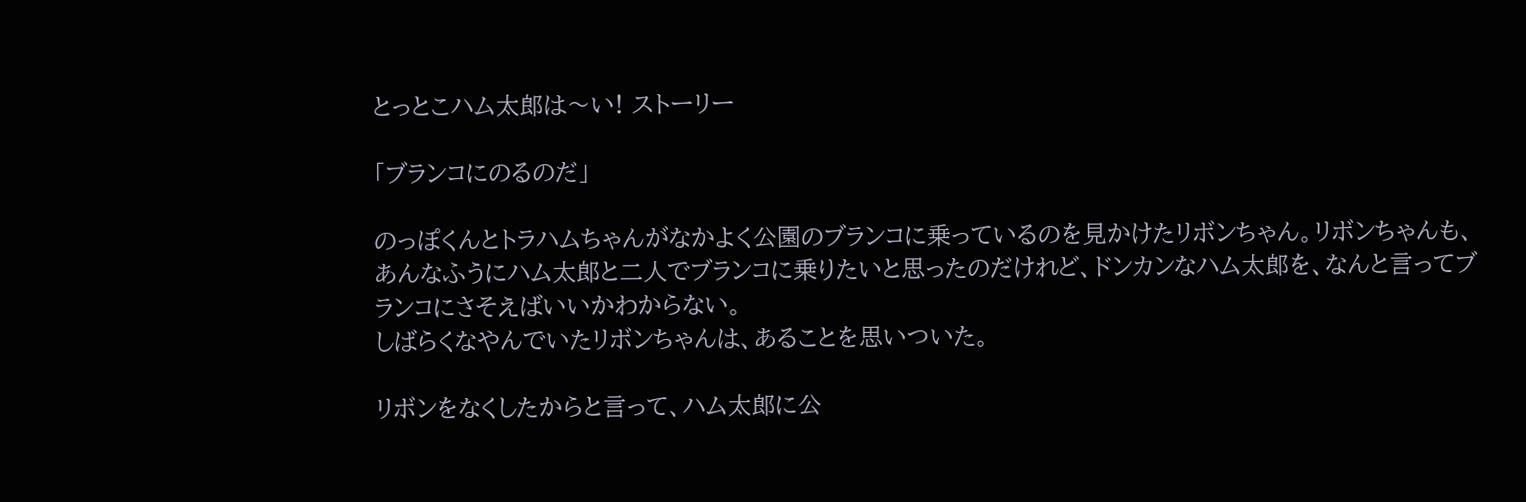とっとこハム太郎は〜い! ストーリー

「ブランコにのるのだ」

のっぽくんとトラハムちゃんがなかよく公園のブランコに乗っているのを見かけたリボンちゃん。リボンちゃんも、あんなふうにハム太郎と二人でブランコに乗りたいと思ったのだけれど、ドンカンなハム太郎を、なんと言ってブランコにさそえばいいかわからない。
しばらくなやんでいたリボンちゃんは、あることを思いついた。

リボンをなくしたからと言って、ハム太郎に公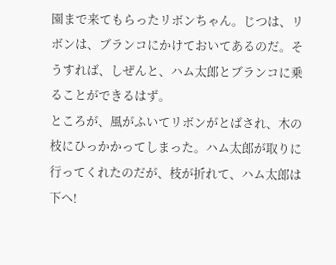園まで来てもらったリボンちゃん。じつは、リボンは、ブランコにかけておいてあるのだ。そうすれば、しぜんと、ハム太郎とブランコに乗ることができるはず。
ところが、風がふいてリボンがとばされ、木の枝にひっかかってしまった。ハム太郎が取りに行ってくれたのだが、枝が折れて、ハム太郎は下へ!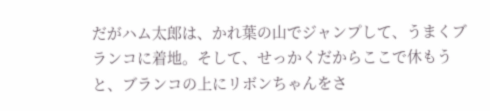だがハム太郎は、かれ葉の山でジャンプして、うまくブランコに着地。そして、せっかくだからここで休もうと、ブランコの上にリボンちゃんをさ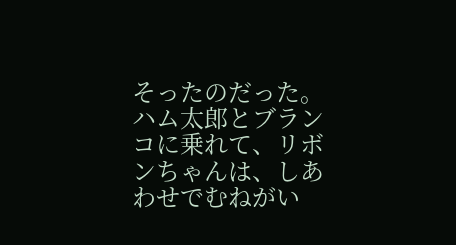そったのだった。
ハム太郎とブランコに乗れて、リボンちゃんは、しあわせでむねがい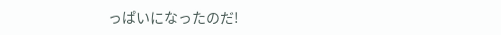っぱいになったのだ!